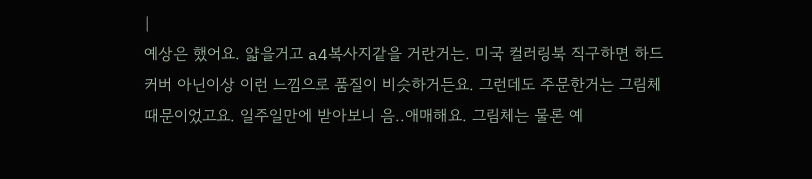|
예상은 했어요. 얇을거고 a4복사지같을 거란거는. 미국 컬러링북 직구하면 하드커버 아닌이상 이런 느낌으로 품질이 비슷하거든요. 그런데도 주문한거는 그림체 때문이었고요. 일주일만에 받아보니 음..애매해요. 그림체는 물론 예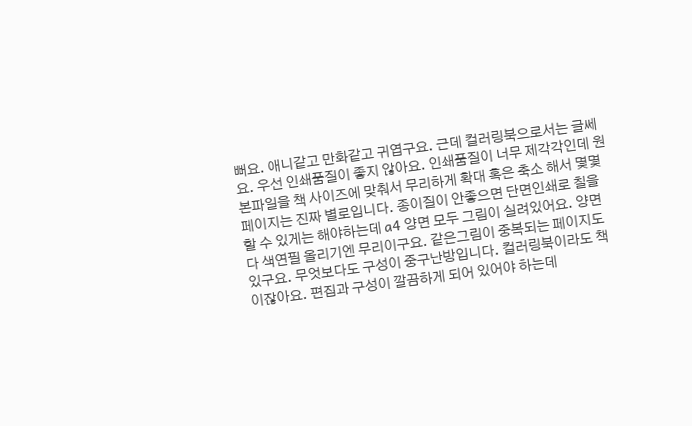뻐요. 애니같고 만화같고 귀엽구요. 근데 컬러링북으로서는 글쎄요. 우선 인쇄품질이 좋지 않아요. 인쇄품질이 너무 제각각인데 원본파일을 책 사이즈에 맞춰서 무리하게 확대 혹은 축소 해서 몇몇 페이지는 진짜 별로입니다. 종이질이 안좋으면 단면인쇄로 칠을 할 수 있게는 해야하는데 a4 양면 모두 그림이 실려있어요. 양면 다 색연필 올리기엔 무리이구요. 같은그림이 중복되는 페이지도 있구요. 무엇보다도 구성이 중구난방입니다. 컬러링북이라도 책이잖아요. 편집과 구성이 깔끔하게 되어 있어야 하는데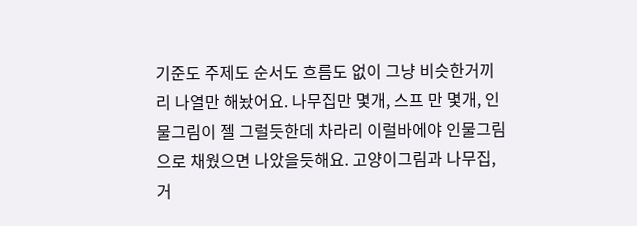기준도 주제도 순서도 흐름도 없이 그냥 비슷한거끼리 나열만 해놨어요. 나무집만 몇개, 스프 만 몇개, 인물그림이 젤 그럴듯한데 차라리 이럴바에야 인물그림으로 채웠으면 나았을듯해요. 고양이그림과 나무집, 거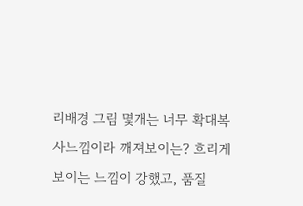리배경 그림 몇개는 너무 확대복사느낌이라 깨져보이는? 흐리게 보이는 느낌이 강했고, 품질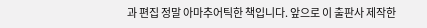과 편집 정말 아마추어틱한 책입니다. 앞으로 이 출판사 제작한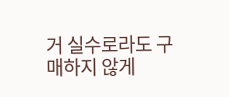거 실수로라도 구매하지 않게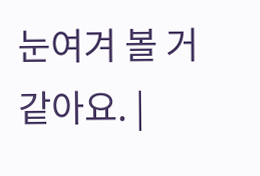눈여겨 볼 거 같아요. |